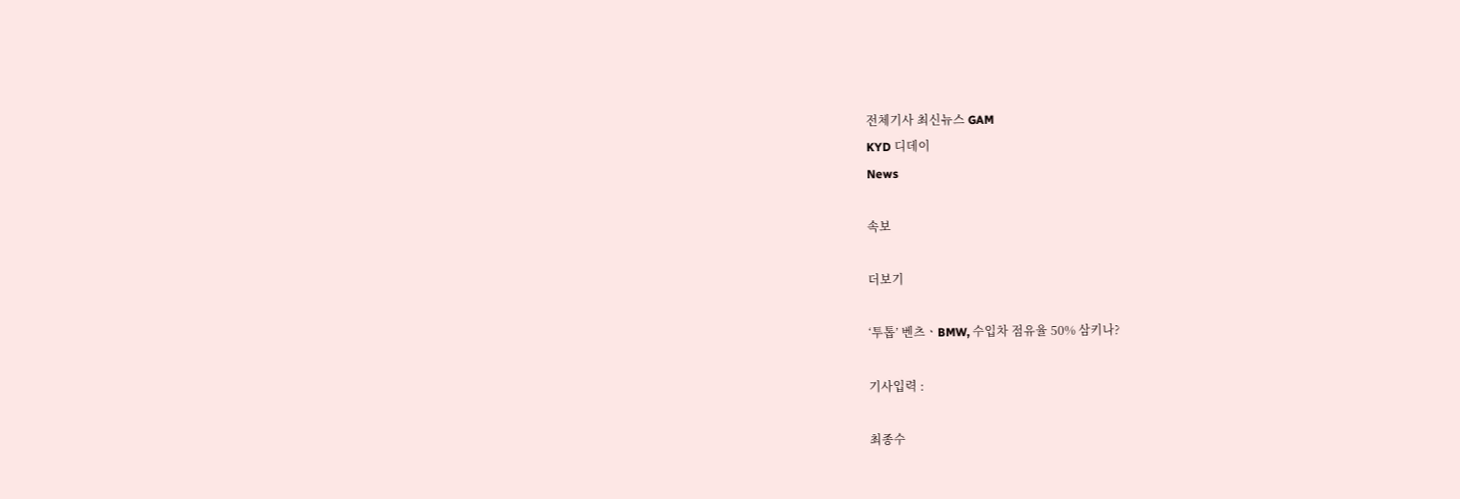전체기사 최신뉴스 GAM
KYD 디데이
News

속보

더보기

‘투톱’ 벤츠ㆍBMW, 수입차 점유율 50% 삼키나?

기사입력 :

최종수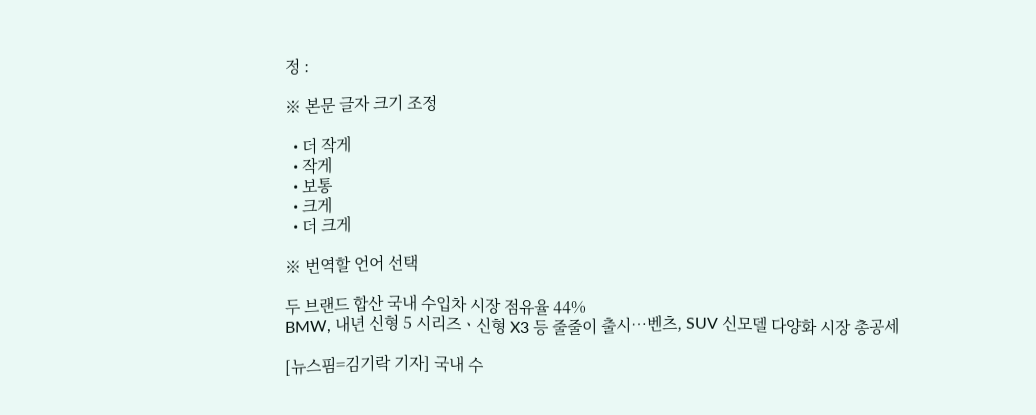정 :

※ 본문 글자 크기 조정

  • 더 작게
  • 작게
  • 보통
  • 크게
  • 더 크게

※ 번역할 언어 선택

두 브랜드 합산 국내 수입차 시장 점유율 44%
BMW, 내년 신형 5 시리즈ㆍ신형 X3 등 줄줄이 출시…벤츠, SUV 신모델 다양화 시장 총공세

[뉴스핌=김기락 기자] 국내 수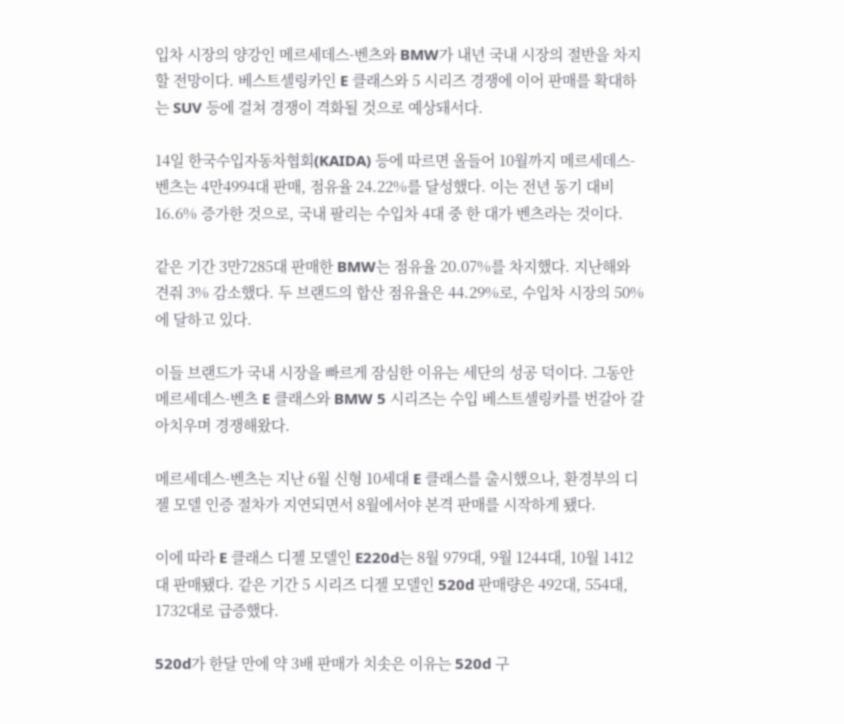입차 시장의 양강인 메르세데스-벤츠와 BMW가 내년 국내 시장의 절반을 차지할 전망이다. 베스트셀링카인 E 클래스와 5 시리즈 경쟁에 이어 판매를 확대하는 SUV 등에 걸쳐 경쟁이 격화될 것으로 예상돼서다.

14일 한국수입자동차협회(KAIDA) 등에 따르면 올들어 10월까지 메르세데스-벤츠는 4만4994대 판매, 점유율 24.22%를 달성했다. 이는 전년 동기 대비 16.6% 증가한 것으로, 국내 팔리는 수입차 4대 중 한 대가 벤츠라는 것이다.

같은 기간 3만7285대 판매한 BMW는 점유율 20.07%를 차지했다. 지난해와 견줘 3% 감소했다. 두 브랜드의 합산 점유율은 44.29%로, 수입차 시장의 50%에 달하고 있다.

이들 브랜드가 국내 시장을 빠르게 잠심한 이유는 세단의 성공 덕이다. 그동안 메르세데스-벤츠 E 클래스와 BMW 5 시리즈는 수입 베스트셀링카를 번갈아 갈아치우며 경쟁해왔다.

메르세데스-벤츠는 지난 6월 신형 10세대 E 클래스를 출시했으나, 환경부의 디젤 모델 인증 절차가 지연되면서 8월에서야 본격 판매를 시작하게 됐다.

이에 따라 E 클래스 디젤 모델인 E220d는 8월 979대, 9월 1244대, 10월 1412대 판매됐다. 같은 기간 5 시리즈 디젤 모델인 520d 판매량은 492대, 554대, 1732대로 급증했다.

520d가 한달 만에 약 3배 판매가 치솟은 이유는 520d 구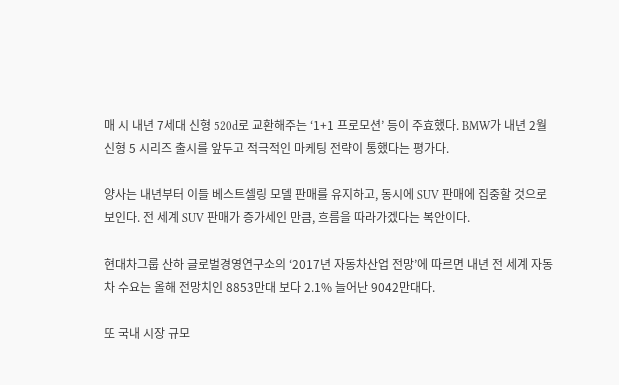매 시 내년 7세대 신형 520d로 교환해주는 ‘1+1 프로모션’ 등이 주효했다. BMW가 내년 2월 신형 5 시리즈 출시를 앞두고 적극적인 마케팅 전략이 통했다는 평가다.

양사는 내년부터 이들 베스트셀링 모델 판매를 유지하고, 동시에 SUV 판매에 집중할 것으로 보인다. 전 세계 SUV 판매가 증가세인 만큼, 흐름을 따라가겠다는 복안이다.

현대차그룹 산하 글로벌경영연구소의 ‘2017년 자동차산업 전망’에 따르면 내년 전 세계 자동차 수요는 올해 전망치인 8853만대 보다 2.1% 늘어난 9042만대다.

또 국내 시장 규모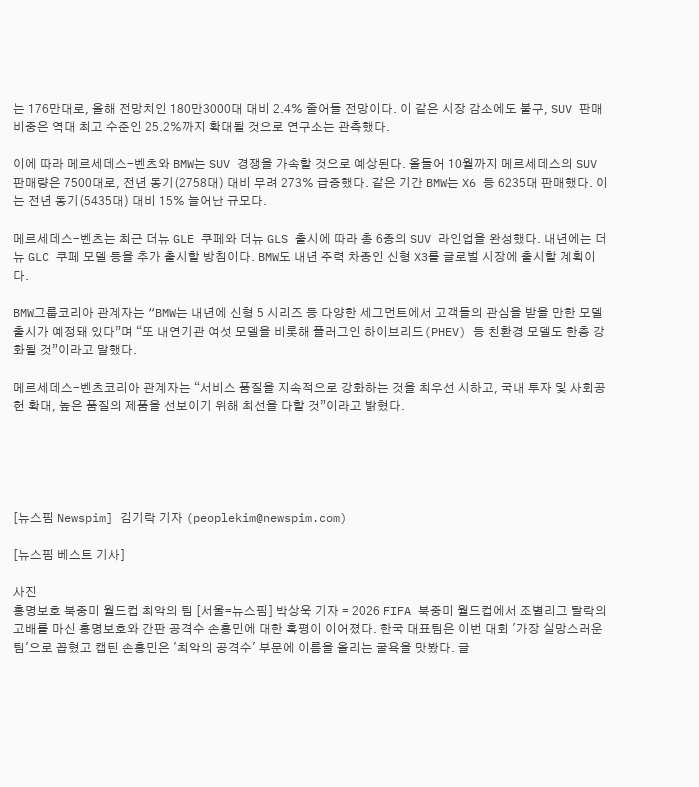는 176만대로, 올해 전망치인 180만3000대 대비 2.4% 줄어들 전망이다. 이 같은 시장 감소에도 불구, SUV 판매 비중은 역대 최고 수준인 25.2%까지 확대될 것으로 연구소는 관측했다.

이에 따라 메르세데스-벤츠와 BMW는 SUV 경쟁을 가속할 것으로 예상된다. 올들어 10월까지 메르세데스의 SUV 판매량은 7500대로, 전년 동기(2758대) 대비 무려 273% 급증했다. 같은 기간 BMW는 X6 등 6235대 판매했다. 이는 전년 동기(5435대) 대비 15% 늘어난 규모다.

메르세데스-벤츠는 최근 더뉴 GLE 쿠페와 더뉴 GLS 출시에 따라 총 6종의 SUV 라인업을 완성했다. 내년에는 더뉴 GLC 쿠페 모델 등을 추가 출시할 방침이다. BMW도 내년 주력 차종인 신형 X3를 글로벌 시장에 출시할 계획이다.

BMW그룹코리아 관계자는 “BMW는 내년에 신형 5 시리즈 등 다양한 세그먼트에서 고객들의 관심을 받을 만한 모델 출시가 예정돼 있다”며 “또 내연기관 여섯 모델을 비롯해 플러그인 하이브리드(PHEV) 등 친환경 모델도 한층 강화될 것”이라고 말했다.

메르세데스-벤츠코리아 관계자는 “서비스 품질을 지속적으로 강화하는 것을 최우선 시하고, 국내 투자 및 사회공헌 확대, 높은 품질의 제품을 선보이기 위해 최선을 다할 것”이라고 밝혔다.





[뉴스핌 Newspim] 김기락 기자 (peoplekim@newspim.com)

[뉴스핌 베스트 기사]

사진
홍명보호 북중미 월드컵 최악의 팀 [서울=뉴스핌] 박상욱 기자 = 2026 FIFA 북중미 월드컵에서 조별리그 탈락의 고배를 마신 홍명보호와 간판 공격수 손흥민에 대한 혹평이 이어졌다. 한국 대표팀은 이번 대회 '가장 실망스러운 팀'으로 꼽혔고 캡틴 손흥민은 '최악의 공격수' 부문에 이름을 올리는 굴욕을 맛봤다. 글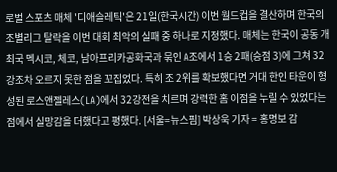로벌 스포츠 매체 '디애슬레틱'은 21일(한국시간) 이번 월드컵을 결산하며 한국의 조별리그 탈락을 이번 대회 최악의 실패 중 하나로 지정했다. 매체는 한국이 공동 개최국 멕시코, 체코, 남아프리카공화국과 묶인 A조에서 1승 2패(승점 3)에 그쳐 32강조차 오르지 못한 점을 꼬집었다. 특히 조 2위를 확보했다면 거대 한인 타운이 형성된 로스앤젤레스(LA)에서 32강전을 치르며 강력한 홈 이점을 누릴 수 있었다는 점에서 실망감을 더했다고 평했다. [서울=뉴스핌] 박상욱 기자 = 홍명보 감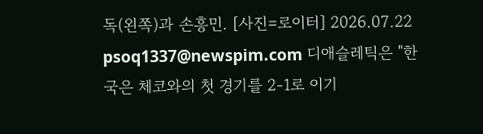독(왼쪽)과 손흥민. [사진=로이터] 2026.07.22 psoq1337@newspim.com 디애슬레틱은 "한국은 체코와의 첫 경기를 2-1로 이기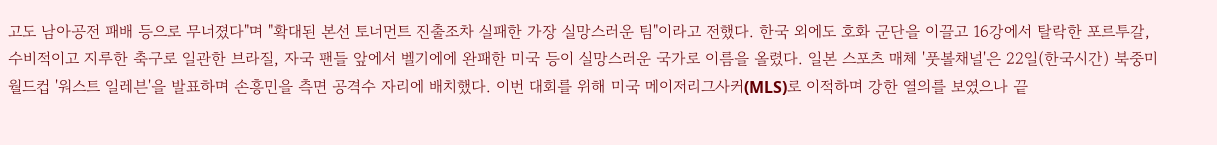고도 남아공전 패배 등으로 무너졌다"며 "확대된 본선 토너먼트 진출조차 실패한 가장 실망스러운 팀"이라고 전했다. 한국 외에도 호화 군단을 이끌고 16강에서 탈락한 포르투갈, 수비적이고 지루한 축구로 일관한 브라질, 자국 팬들 앞에서 벨기에에 완패한 미국 등이 실망스러운 국가로 이름을 올렸다. 일본 스포츠 매체 '풋볼채널'은 22일(한국시간) 북중미 월드컵 '워스트 일레븐'을 발표하며 손흥민을 측면 공격수 자리에 배치했다. 이번 대회를 위해 미국 메이저리그사커(MLS)로 이적하며 강한 열의를 보였으나 끝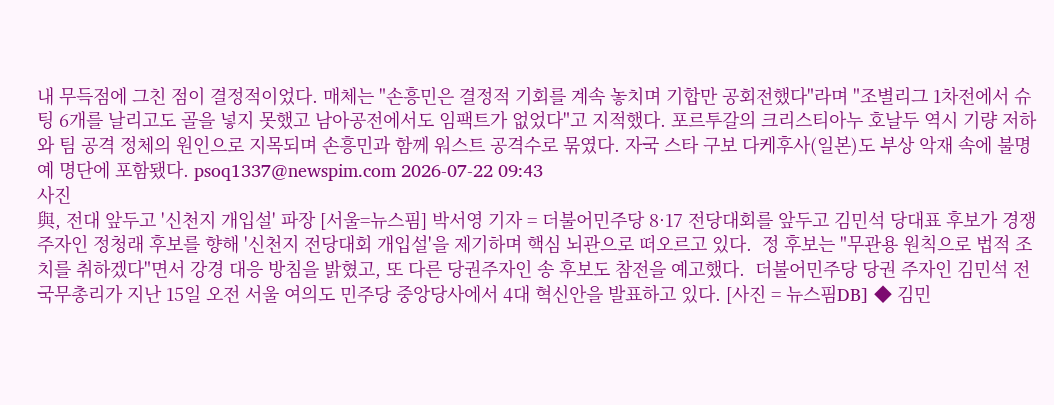내 무득점에 그친 점이 결정적이었다. 매체는 "손흥민은 결정적 기회를 계속 놓치며 기합만 공회전했다"라며 "조별리그 1차전에서 슈팅 6개를 날리고도 골을 넣지 못했고 남아공전에서도 임팩트가 없었다"고 지적했다. 포르투갈의 크리스티아누 호날두 역시 기량 저하와 팀 공격 정체의 원인으로 지목되며 손흥민과 함께 워스트 공격수로 묶였다. 자국 스타 구보 다케후사(일본)도 부상 악재 속에 불명예 명단에 포함됐다. psoq1337@newspim.com 2026-07-22 09:43
사진
與, 전대 앞두고 '신천지 개입설' 파장 [서울=뉴스핌] 박서영 기자 = 더불어민주당 8·17 전당대회를 앞두고 김민석 당대표 후보가 경쟁 주자인 정청래 후보를 향해 '신천지 전당대회 개입설'을 제기하며 핵심 뇌관으로 떠오르고 있다.  정 후보는 "무관용 원칙으로 법적 조치를 취하겠다"면서 강경 대응 방침을 밝혔고, 또 다른 당권주자인 송 후보도 참전을 예고했다.  더불어민주당 당권 주자인 김민석 전 국무총리가 지난 15일 오전 서울 여의도 민주당 중앙당사에서 4대 혁신안을 발표하고 있다. [사진 = 뉴스핌DB] ◆ 김민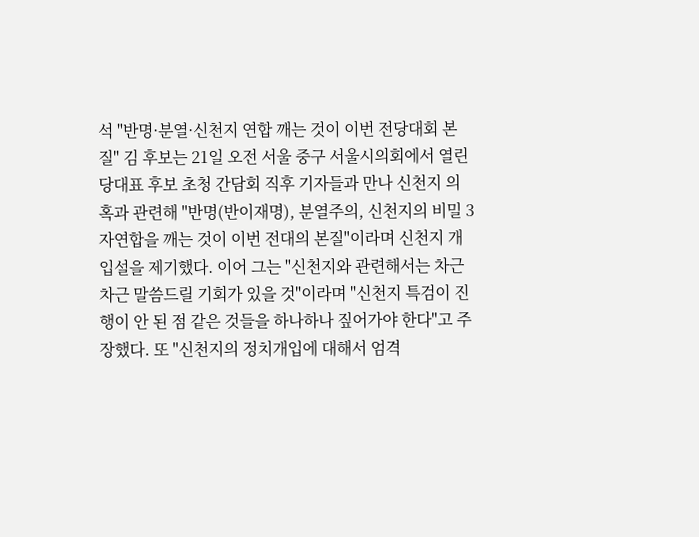석 "반명·분열·신천지 연합 깨는 것이 이번 전당대회 본질" 김 후보는 21일 오전 서울 중구 서울시의회에서 열린 당대표 후보 초청 간담회 직후 기자들과 만나 신천지 의혹과 관련해 "반명(반이재명), 분열주의, 신천지의 비밀 3자연합을 깨는 것이 이번 전대의 본질"이라며 신천지 개입설을 제기했다. 이어 그는 "신천지와 관련해서는 차근차근 말씀드릴 기회가 있을 것"이라며 "신천지 특검이 진행이 안 된 점 같은 것들을 하나하나 짚어가야 한다"고 주장했다. 또 "신천지의 정치개입에 대해서 엄격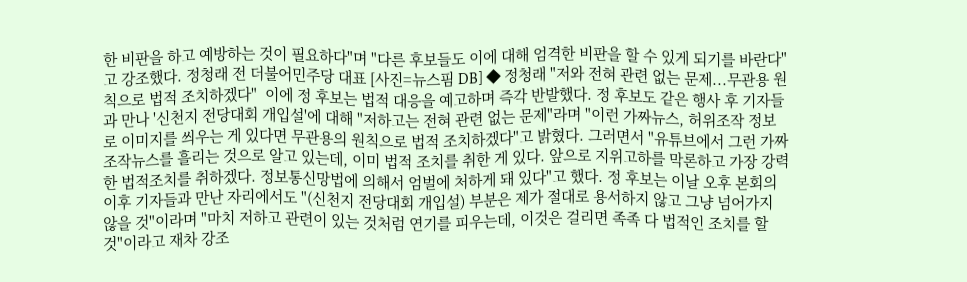한 비판을 하고 예방하는 것이 필요하다"며 "다른 후보들도 이에 대해 엄격한 비판을 할 수 있게 되기를 바란다"고 강조했다. 정청래 전 더불어민주당 대표 [사진=뉴스핌 DB] ◆ 정청래 "저와 전혀 관련 없는 문제...무관용 원칙으로 법적 조치하겠다"  이에 정 후보는 법적 대응을 예고하며 즉각 반발했다. 정 후보도 같은 행사 후 기자들과 만나 '신천지 전당대회 개입설'에 대해 "저하고는 전혀 관련 없는 문제"라며 "이런 가짜뉴스, 허위조작 정보로 이미지를 씌우는 게 있다면 무관용의 원칙으로 법적 조치하겠다"고 밝혔다. 그러면서 "유튜브에서 그런 가짜 조작뉴스를 흘리는 것으로 알고 있는데, 이미 법적 조치를 취한 게 있다. 앞으로 지위고하를 막론하고 가장 강력한 법적조치를 취하겠다. 정보통신망법에 의해서 엄벌에 처하게 돼 있다"고 했다. 정 후보는 이날 오후 본회의 이후 기자들과 만난 자리에서도 "(신천지 전당대회 개입설) 부분은 제가 절대로 용서하지 않고 그냥 넘어가지 않을 것"이라며 "마치 저하고 관련이 있는 것처럼 연기를 피우는데, 이것은 걸리면 족족 다 법적인 조치를 할 것"이라고 재차 강조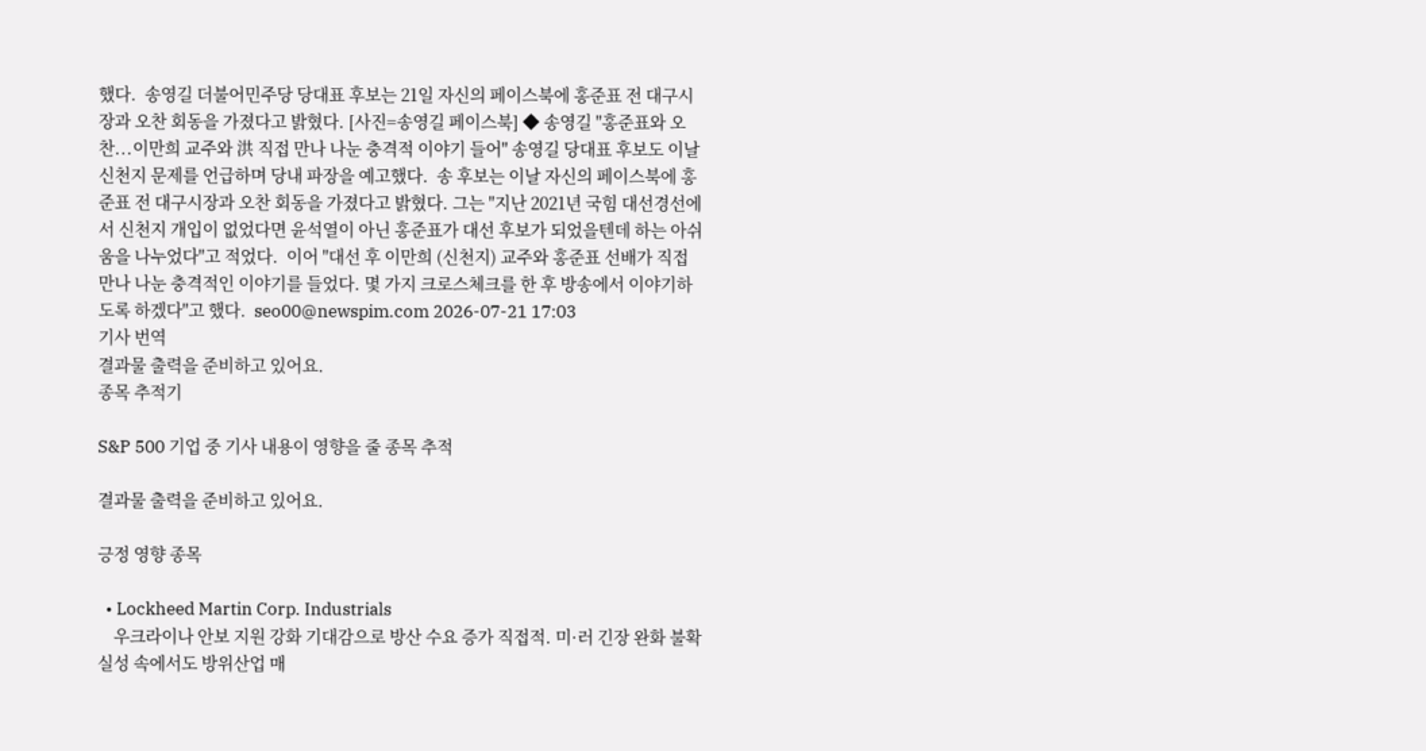했다.  송영길 더불어민주당 당대표 후보는 21일 자신의 페이스북에 홍준표 전 대구시장과 오찬 회동을 가졌다고 밝혔다. [사진=송영길 페이스북] ◆ 송영길 "홍준표와 오찬...이만희 교주와 洪 직접 만나 나눈 충격적 이야기 들어" 송영길 당대표 후보도 이날 신천지 문제를 언급하며 당내 파장을 예고했다.  송 후보는 이날 자신의 페이스북에 홍준표 전 대구시장과 오찬 회동을 가졌다고 밝혔다. 그는 "지난 2021년 국힘 대선경선에서 신천지 개입이 없었다면 윤석열이 아닌 홍준표가 대선 후보가 되었을텐데 하는 아쉬움을 나누었다"고 적었다.  이어 "대선 후 이만희 (신천지) 교주와 홍준표 선배가 직접 만나 나눈 충격적인 이야기를 들었다. 몇 가지 크로스체크를 한 후 방송에서 이야기하도록 하겠다"고 했다.  seo00@newspim.com 2026-07-21 17:03
기사 번역
결과물 출력을 준비하고 있어요.
종목 추적기

S&P 500 기업 중 기사 내용이 영향을 줄 종목 추적

결과물 출력을 준비하고 있어요.

긍정 영향 종목

  • Lockheed Martin Corp. Industrials
    우크라이나 안보 지원 강화 기대감으로 방산 수요 증가 직접적. 미·러 긴장 완화 불확실성 속에서도 방위산업 매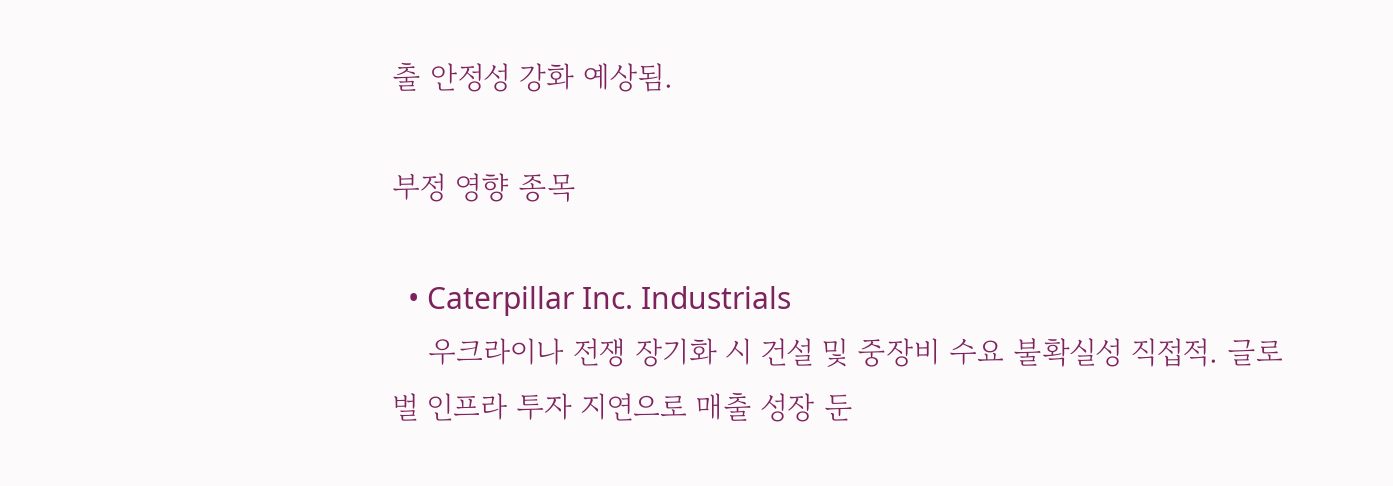출 안정성 강화 예상됨.

부정 영향 종목

  • Caterpillar Inc. Industrials
    우크라이나 전쟁 장기화 시 건설 및 중장비 수요 불확실성 직접적. 글로벌 인프라 투자 지연으로 매출 성장 둔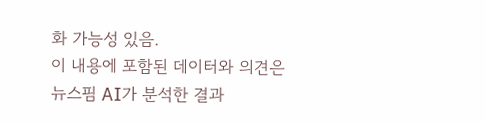화 가능성 있음.
이 내용에 포함된 데이터와 의견은 뉴스핌 AI가 분석한 결과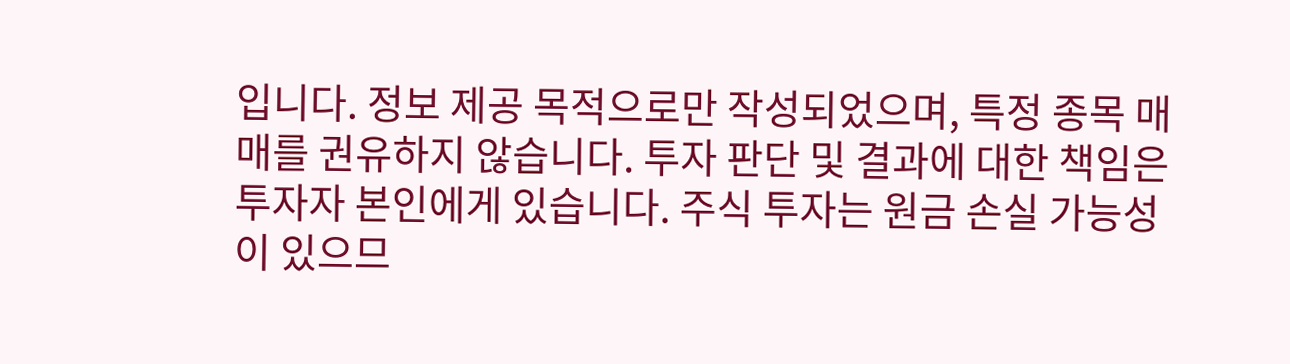입니다. 정보 제공 목적으로만 작성되었으며, 특정 종목 매매를 권유하지 않습니다. 투자 판단 및 결과에 대한 책임은 투자자 본인에게 있습니다. 주식 투자는 원금 손실 가능성이 있으므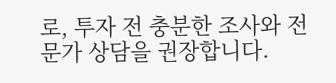로, 투자 전 충분한 조사와 전문가 상담을 권장합니다.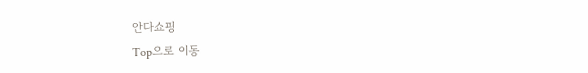안다쇼핑
Top으로 이동